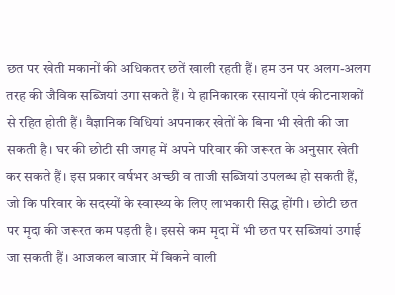छत पर खेती मकानों की अधिकतर छतें खाली रहती हैं। हम उन पर अलग-अलग तरह की जैविक सब्जियां उगा सकते हैं। ये हानिकारक रसायनों एवं कीटनाशकों से रहित होती हैं। वैज्ञानिक विधियां अपनाकर खेतों के बिना भी खेती की जा सकती है। घर की छोटी सी जगह में अपने परिवार की जरूरत के अनुसार खेती कर सकते हैं। इस प्रकार वर्षभर अच्छी व ताजी सब्जियां उपलब्ध हो सकती हैं, जो कि परिवार के सदस्यों के स्वास्थ्य के लिए लाभकारी सिद्ध होंगी। छोटी छत पर मृदा की जरूरत कम पड़ती है। इससे कम मृदा में भी छत पर सब्जियां उगाई जा सकती हैं। आजकल बाजार में बिकने वाली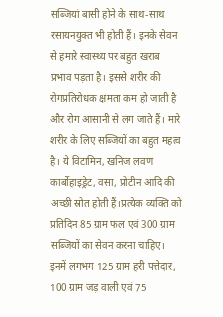सब्जियां बासी होने के साथ-साथ रसायनयुक्त भी होती हैं। इनके सेवन से हमारे स्वास्थ्य पर बहुत खराब प्रभाव पड़ता है। इससे शरीर की रोगप्रतिरोधक क्षमता कम हो जाती है और रोग आसानी से लग जाते हैं। मारे शरीर के लिए सब्जियों का बहुत महत्व है। ये विटामिन, खनिज लवण कार्बोहाइड्रेट, वसा, प्रोटीन आदि की अच्छी स्रोत होती हैं।प्रत्येक व्यक्ति को प्रतिदिन 85 ग्राम फल एवं 300 ग्राम सब्जियों का सेवन करना चाहिए। इनमें लगभग 125 ग्राम हरी पत्तेदार, 100 ग्राम जड़ वाली एवं 75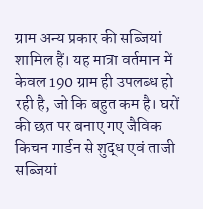ग्राम अन्य प्रकार की सब्जियां शामिल हैं। यह मात्रा वर्तमान में केवल 190 ग्राम ही उपलब्ध हो रही है, जो कि बहुत कम है। घरों की छत पर बनाए गए जैविक किचन गार्डन से शुद्ध एवं ताजी सब्जियां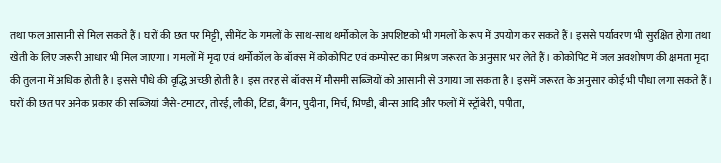तथा फल आसानी से मिल सकते हैं। घरों की छत पर मिट्टी, सीमेंट के गमलों के साथ-साथ थर्मोकोल के अपशिष्टको भी गमलों के रूप में उपयोग कर सकते हैं। इससे पर्यावरण भी सुरक्षित होगा तथा खेती के लिए जरूरी आधार भी मिल जाएगा। गमलों में मृदा एवं थर्मोकॉल के बॉक्स में कोकोपिट एवं कम्पोस्ट का मिश्रण जरूरत के अनुसार भर लेते हैं। कोकोपिट में जल अवशोषण की क्षमता मृदा की तुलना में अधिक होती है। इससे पौधे की वृद्धि अच्छी होती है। इस तरह से बॉक्स में मौसमी सब्जियों को आसानी से उगाया जा सकता है। इसमें जरूरत के अनुसार कोई भी पौधा लगा सकते हैं। घरों की छत पर अनेक प्रकार की सब्जियां जैसे-टमाटर, तोरई, लौकी, टिंडा, बैंगन, पुदीना, मिर्च, भिण्डी, बीन्स आदि और फलों में स्ट्रॉबेरी, पपीता,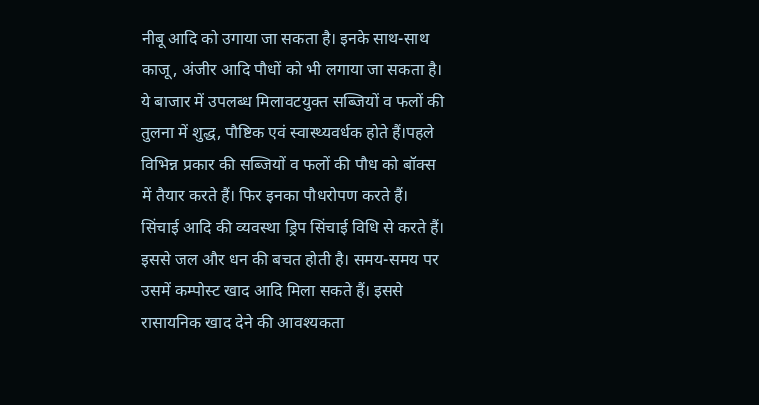नीबू आदि को उगाया जा सकता है। इनके साथ-साथ काजू, अंजीर आदि पौधों को भी लगाया जा सकता है। ये बाजार में उपलब्ध मिलावटयुक्त सब्जियों व फलों की तुलना में शुद्ध, पौष्टिक एवं स्वास्थ्यवर्धक होते हैं।पहले विभिन्न प्रकार की सब्जियों व फलों की पौध को बॉक्स में तैयार करते हैं। फिर इनका पौधरोपण करते हैं। सिंचाई आदि की व्यवस्था ड्रिप सिंचाई विधि से करते हैं। इससे जल और धन की बचत होती है। समय-समय पर उसमें कम्पोस्ट खाद आदि मिला सकते हैं। इससे रासायनिक खाद देने की आवश्यकता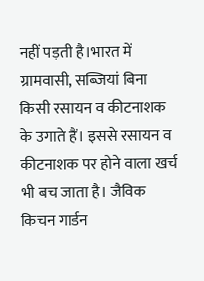नहीं पड़ती है।भारत में ग्रामवासी, सब्जियां बिना किसी रसायन व कीटनाशक के उगाते हैं। इससे रसायन व कीटनाशक पर होने वाला खर्च भी बच जाता है। जैविक किचन गार्डन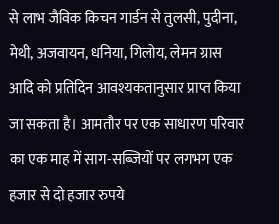से लाभ जैविक किचन गार्डन से तुलसी, पुदीना, मेथी, अजवायन, धनिया, गिलोय, लेमन ग्रास आदि को प्रतिदिन आवश्यकतानुसार प्राप्त किया जा सकता है। आमतौर पर एक साधारण परिवार का एक माह में साग-सब्जियों पर लगभग एक हजार से दो हजार रुपये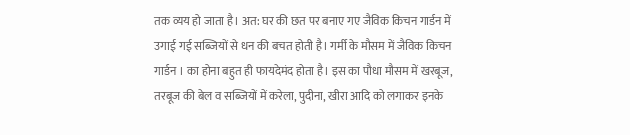तक व्यय हो जाता है। अत: घर की छत पर बनाए गए जैविक किचन गार्डन में उगाई गई सब्जियों से धन की बचत होती है। गर्मी के मौसम में जैविक किचन गार्डन । का होना बहुत ही फायदेमंद होता है। इस का पौधा मौसम में खरबूज, तरबूज की बेल व सब्जियों में करेला, पुदीना, खीरा आदि को लगाकर इनके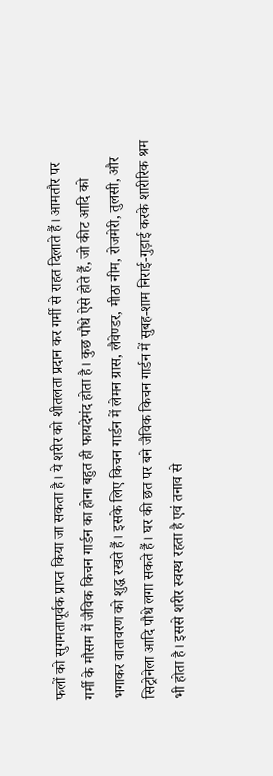फलों को सुगमतापूर्वक प्राप्त किया जा सकता है। ये शरीर को शीतलता प्रदान कर गर्मी से राहत दिलाते हैं। आमतौर पर गर्मी के मौसम में जैविक किचन गार्डन का होना बहुत ही फायदेमंद होता है। कुछ पौधे ऐसे होते हैं, जो कीट आदि को भगाकर वातावरण को शुद्ध रखते हैं। इसके लिए किचन गार्डन में लेमन ग्रास, लैवेण्डर, मीठा नीम, रोजमेरी, तुलसी, और सिट्रोनेला आदि पौधे लगा सकते हैं। घर की छत पर बने जैविक किचन गार्डन में सुबह-शाम निराई-गुड़ाई करके शारीरिक श्रम भी होता है। इससे शरीर स्वस्थ रहता है एवं तनाव से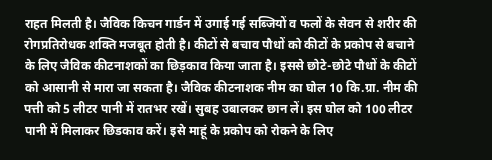राहत मिलती है। जैविक किचन गार्डन में उगाई गई सब्जियों व फलों के सेवन से शरीर की रोगप्रतिरोधक शक्ति मजबूत होती है। कीटों से बचाव पौधों को कीटों के प्रकोप से बचाने के लिए जैविक कीटनाशकों का छिड़काव किया जाता है। इससे छोटे-छोटे पौधों के कीटों को आसानी से मारा जा सकता है। जैविक कीटनाशक नीम का घोल 10 कि.ग्रा. नीम की पत्ती को 5 लीटर पानी में रातभर रखें। सुबह उबालकर छान लें। इस घोल को 100 लीटर पानी में मिलाकर छिडकाव करें। इसे माहूं के प्रकोप को रोकने के लिए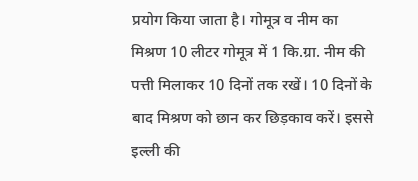प्रयोग किया जाता है। गोमूत्र व नीम का मिश्रण 10 लीटर गोमूत्र में 1 कि.ग्रा. नीम की पत्ती मिलाकर 10 दिनों तक रखें। 10 दिनों के बाद मिश्रण को छान कर छिड़काव करें। इससे इल्ली की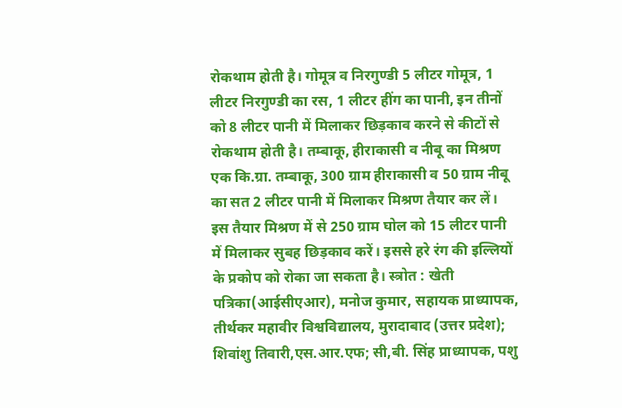रोकथाम होती है। गोमूत्र व निरगुण्डी 5 लीटर गोमूत्र, 1 लीटर निरगुण्डी का रस, 1 लीटर हींग का पानी, इन तीनों को 8 लीटर पानी में मिलाकर छिड़काव करने से कीटों से रोकथाम होती है। तम्बाकू, हीराकासी व नीबू का मिश्रण एक कि.ग्रा. तम्बाकू, 300 ग्राम हीराकासी व 50 ग्राम नीबू का सत 2 लीटर पानी में मिलाकर मिश्रण तैयार कर लें। इस तैयार मिश्रण में से 250 ग्राम घोल को 15 लीटर पानी में मिलाकर सुबह छिड़काव करें। इससे हरे रंग की इल्लियों के प्रकोप को रोका जा सकता है। स्त्रोत : खेती पत्रिका(आईसीएआर), मनोज कुमार, सहायक प्राध्यापक, तीर्थकर महावीर विश्वविद्यालय, मुरादाबाद (उत्तर प्रदेश); शिवांशु तिवारी,एस.आर.एफ; सी,बी. सिंह प्राध्यापक, पशु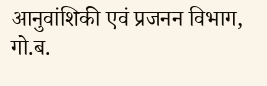आनुवांशिकी एवं प्रजनन विभाग, गो.ब.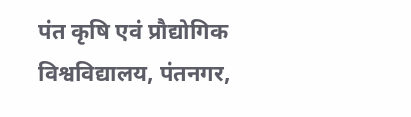पंत कृषि एवं प्रौद्योगिक विश्वविद्यालय, पंतनगर,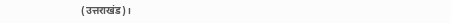(उत्तराखंड)।